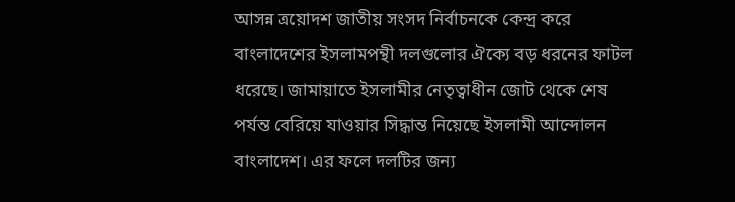আসন্ন ত্রয়োদশ জাতীয় সংসদ নির্বাচনকে কেন্দ্র করে বাংলাদেশের ইসলামপন্থী দলগুলোর ঐক্যে বড় ধরনের ফাটল ধরেছে। জামায়াতে ইসলামীর নেতৃত্বাধীন জোট থেকে শেষ পর্যন্ত বেরিয়ে যাওয়ার সিদ্ধান্ত নিয়েছে ইসলামী আন্দোলন বাংলাদেশ। এর ফলে দলটির জন্য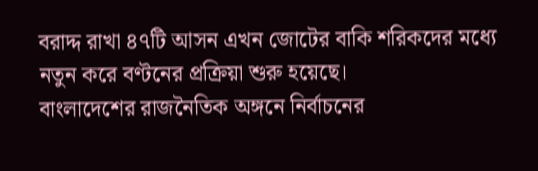বরাদ্দ রাখা ৪৭টি আসন এখন জোটের বাকি শরিকদের মধ্যে নতুন করে বণ্টনের প্রক্রিয়া শুরু হয়েছে।
বাংলাদেশের রাজনৈতিক অঙ্গনে নির্বাচনের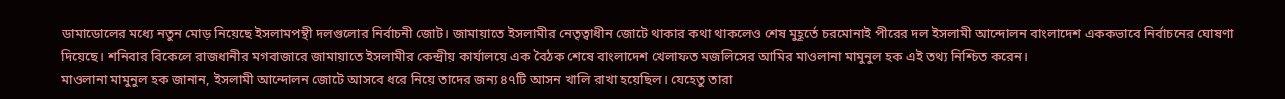ডামাডোলের মধ্যে নতুন মোড় নিয়েছে ইসলামপন্থী দলগুলোর নির্বাচনী জোট। জামায়াতে ইসলামীর নেতৃত্বাধীন জোটে থাকার কথা থাকলেও শেষ মুহূর্তে চরমোনাই পীরের দল ইসলামী আন্দোলন বাংলাদেশ এককভাবে নির্বাচনের ঘোষণা দিয়েছে। শনিবার বিকেলে রাজধানীর মগবাজারে জামায়াতে ইসলামীর কেন্দ্রীয় কার্যালয়ে এক বৈঠক শেষে বাংলাদেশ খেলাফত মজলিসের আমির মাওলানা মামুনুল হক এই তথ্য নিশ্চিত করেন।
মাওলানা মামুনুল হক জানান, ইসলামী আন্দোলন জোটে আসবে ধরে নিয়ে তাদের জন্য ৪৭টি আসন খালি রাখা হয়েছিল। যেহেতু তারা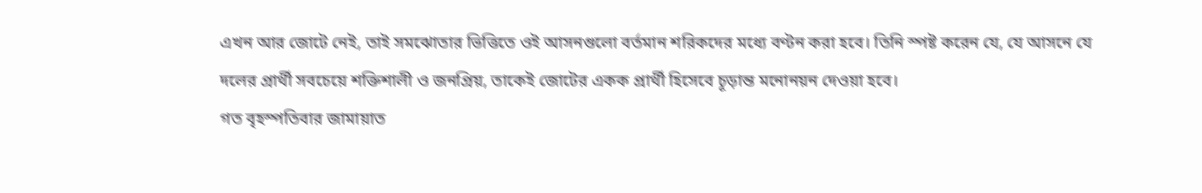এখন আর জোটে নেই, তাই সমঝোতার ভিত্তিতে ওই আসনগুলো বর্তমান শরিকদের মধ্যে বণ্টন করা হবে। তিনি স্পষ্ট করেন যে, যে আসনে যে দলের প্রার্থী সবচেয়ে শক্তিশালী ও জনপ্রিয়, তাকেই জোটের একক প্রার্থী হিসেবে চূড়ান্ত মনোনয়ন দেওয়া হবে।
গত বৃহস্পতিবার জামায়াত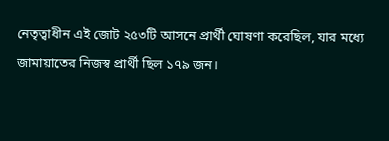নেতৃত্বাধীন এই জোট ২৫৩টি আসনে প্রার্থী ঘোষণা করেছিল, যার মধ্যে জামায়াতের নিজস্ব প্রার্থী ছিল ১৭৯ জন।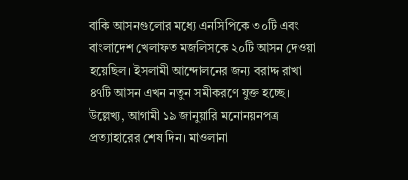বাকি আসনগুলোর মধ্যে এনসিপিকে ৩০টি এবং বাংলাদেশ খেলাফত মজলিসকে ২০টি আসন দেওয়া হয়েছিল। ইসলামী আন্দোলনের জন্য বরাদ্দ রাখা ৪৭টি আসন এখন নতুন সমীকরণে যুক্ত হচ্ছে।
উল্লেখ্য, আগামী ১৯ জানুয়ারি মনোনয়নপত্র প্রত্যাহারের শেষ দিন। মাওলানা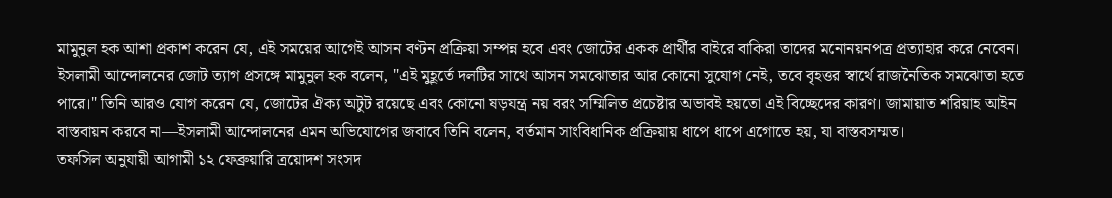মামুনুল হক আশা প্রকাশ করেন যে, এই সময়ের আগেই আসন বণ্টন প্রক্রিয়া সম্পন্ন হবে এবং জোটের একক প্রার্থীর বাইরে বাকিরা তাদের মনোনয়নপত্র প্রত্যাহার করে নেবেন।
ইসলামী আন্দোলনের জোট ত্যাগ প্রসঙ্গে মামুনুল হক বলেন, "এই মুহূর্তে দলটির সাথে আসন সমঝোতার আর কোনো সুযোগ নেই, তবে বৃহত্তর স্বার্থে রাজনৈতিক সমঝোতা হতে পারে।" তিনি আরও যোগ করেন যে, জোটের ঐক্য অটুট রয়েছে এবং কোনো ষড়যন্ত্র নয় বরং সম্মিলিত প্রচেষ্টার অভাবই হয়তো এই বিচ্ছেদের কারণ। জামায়াত শরিয়াহ আইন বাস্তবায়ন করবে না—ইসলামী আন্দোলনের এমন অভিযোগের জবাবে তিনি বলেন, বর্তমান সাংবিধানিক প্রক্রিয়ায় ধাপে ধাপে এগোতে হয়, যা বাস্তবসম্মত।
তফসিল অনুযায়ী আগামী ১২ ফেব্রুয়ারি ত্রয়োদশ সংসদ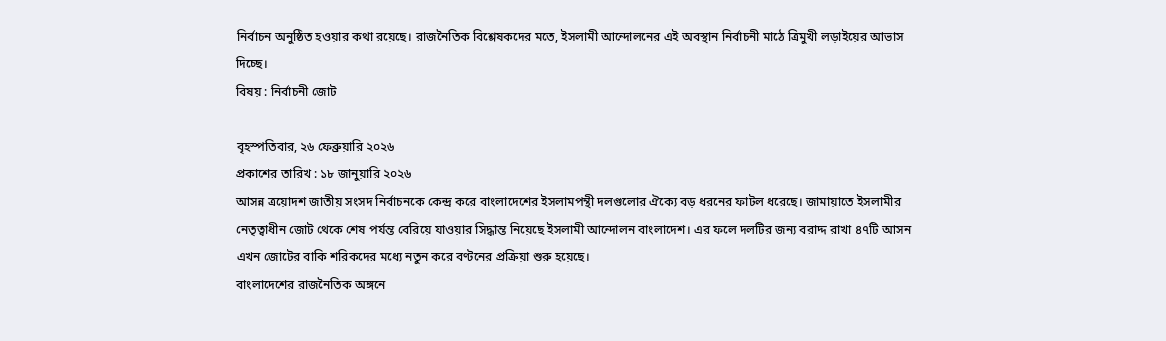নির্বাচন অনুষ্ঠিত হওয়ার কথা রয়েছে। রাজনৈতিক বিশ্লেষকদের মতে, ইসলামী আন্দোলনের এই অবস্থান নির্বাচনী মাঠে ত্রিমুখী লড়াইয়ের আভাস দিচ্ছে।
বিষয় : নির্বাচনী জোট

বৃহস্পতিবার, ২৬ ফেব্রুয়ারি ২০২৬
প্রকাশের তারিখ : ১৮ জানুয়ারি ২০২৬
আসন্ন ত্রয়োদশ জাতীয় সংসদ নির্বাচনকে কেন্দ্র করে বাংলাদেশের ইসলামপন্থী দলগুলোর ঐক্যে বড় ধরনের ফাটল ধরেছে। জামায়াতে ইসলামীর নেতৃত্বাধীন জোট থেকে শেষ পর্যন্ত বেরিয়ে যাওয়ার সিদ্ধান্ত নিয়েছে ইসলামী আন্দোলন বাংলাদেশ। এর ফলে দলটির জন্য বরাদ্দ রাখা ৪৭টি আসন এখন জোটের বাকি শরিকদের মধ্যে নতুন করে বণ্টনের প্রক্রিয়া শুরু হয়েছে।
বাংলাদেশের রাজনৈতিক অঙ্গনে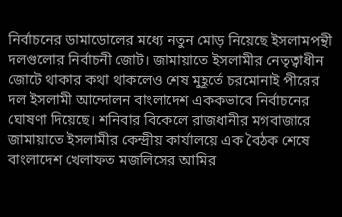নির্বাচনের ডামাডোলের মধ্যে নতুন মোড় নিয়েছে ইসলামপন্থী দলগুলোর নির্বাচনী জোট। জামায়াতে ইসলামীর নেতৃত্বাধীন জোটে থাকার কথা থাকলেও শেষ মুহূর্তে চরমোনাই পীরের দল ইসলামী আন্দোলন বাংলাদেশ এককভাবে নির্বাচনের ঘোষণা দিয়েছে। শনিবার বিকেলে রাজধানীর মগবাজারে জামায়াতে ইসলামীর কেন্দ্রীয় কার্যালয়ে এক বৈঠক শেষে বাংলাদেশ খেলাফত মজলিসের আমির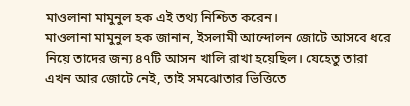মাওলানা মামুনুল হক এই তথ্য নিশ্চিত করেন।
মাওলানা মামুনুল হক জানান, ইসলামী আন্দোলন জোটে আসবে ধরে নিয়ে তাদের জন্য ৪৭টি আসন খালি রাখা হয়েছিল। যেহেতু তারা এখন আর জোটে নেই, তাই সমঝোতার ভিত্তিতে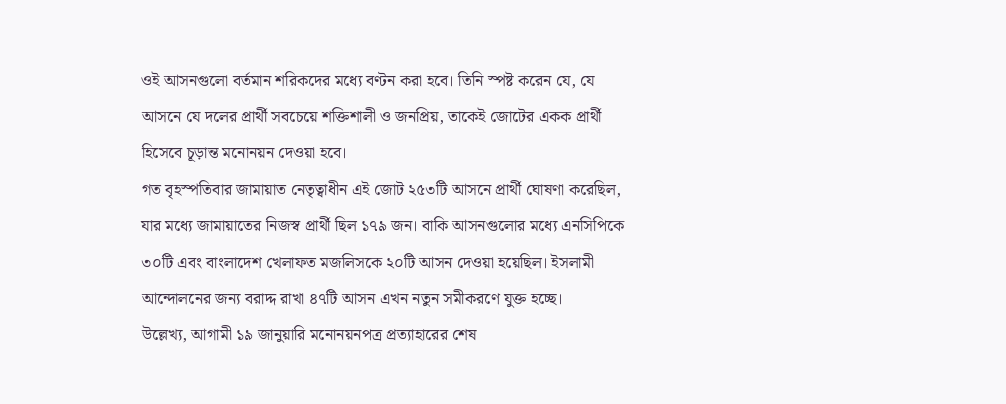ওই আসনগুলো বর্তমান শরিকদের মধ্যে বণ্টন করা হবে। তিনি স্পষ্ট করেন যে, যে আসনে যে দলের প্রার্থী সবচেয়ে শক্তিশালী ও জনপ্রিয়, তাকেই জোটের একক প্রার্থী হিসেবে চূড়ান্ত মনোনয়ন দেওয়া হবে।
গত বৃহস্পতিবার জামায়াত নেতৃত্বাধীন এই জোট ২৫৩টি আসনে প্রার্থী ঘোষণা করেছিল, যার মধ্যে জামায়াতের নিজস্ব প্রার্থী ছিল ১৭৯ জন। বাকি আসনগুলোর মধ্যে এনসিপিকে ৩০টি এবং বাংলাদেশ খেলাফত মজলিসকে ২০টি আসন দেওয়া হয়েছিল। ইসলামী আন্দোলনের জন্য বরাদ্দ রাখা ৪৭টি আসন এখন নতুন সমীকরণে যুক্ত হচ্ছে।
উল্লেখ্য, আগামী ১৯ জানুয়ারি মনোনয়নপত্র প্রত্যাহারের শেষ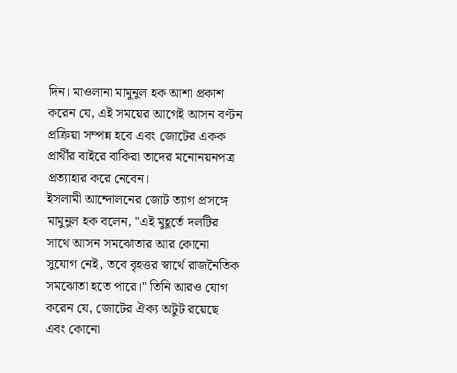দিন। মাওলানা মামুনুল হক আশা প্রকাশ করেন যে, এই সময়ের আগেই আসন বণ্টন প্রক্রিয়া সম্পন্ন হবে এবং জোটের একক প্রার্থীর বাইরে বাকিরা তাদের মনোনয়নপত্র প্রত্যাহার করে নেবেন।
ইসলামী আন্দোলনের জোট ত্যাগ প্রসঙ্গে মামুনুল হক বলেন, "এই মুহূর্তে দলটির সাথে আসন সমঝোতার আর কোনো সুযোগ নেই, তবে বৃহত্তর স্বার্থে রাজনৈতিক সমঝোতা হতে পারে।" তিনি আরও যোগ করেন যে, জোটের ঐক্য অটুট রয়েছে এবং কোনো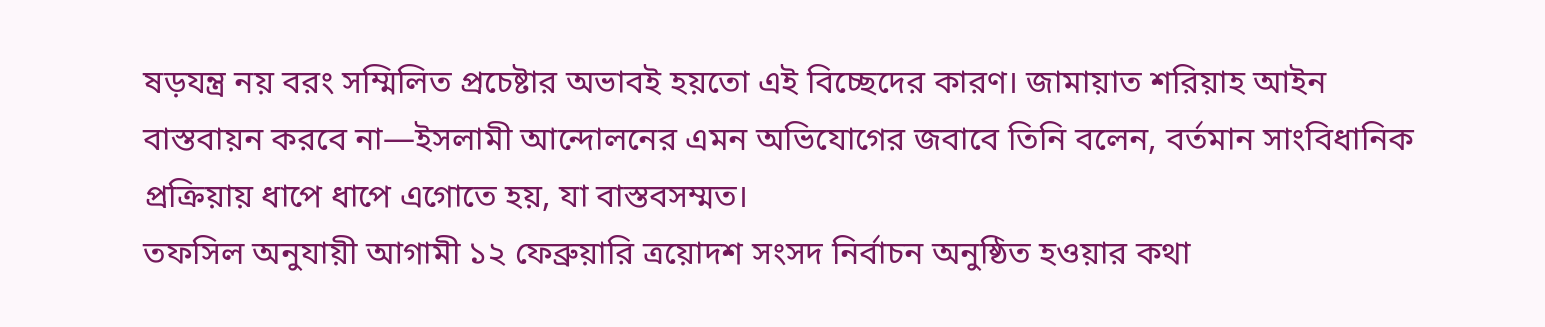ষড়যন্ত্র নয় বরং সম্মিলিত প্রচেষ্টার অভাবই হয়তো এই বিচ্ছেদের কারণ। জামায়াত শরিয়াহ আইন বাস্তবায়ন করবে না—ইসলামী আন্দোলনের এমন অভিযোগের জবাবে তিনি বলেন, বর্তমান সাংবিধানিক প্রক্রিয়ায় ধাপে ধাপে এগোতে হয়, যা বাস্তবসম্মত।
তফসিল অনুযায়ী আগামী ১২ ফেব্রুয়ারি ত্রয়োদশ সংসদ নির্বাচন অনুষ্ঠিত হওয়ার কথা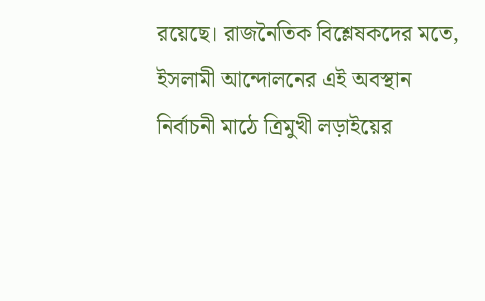রয়েছে। রাজনৈতিক বিশ্লেষকদের মতে, ইসলামী আন্দোলনের এই অবস্থান নির্বাচনী মাঠে ত্রিমুখী লড়াইয়ের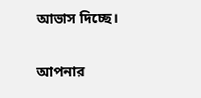আভাস দিচ্ছে।

আপনার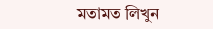মতামত লিখুন